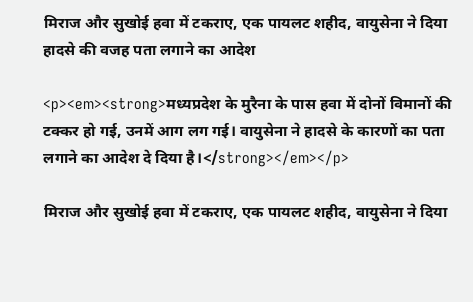मिराज और सुखोई हवा में टकराए, एक पायलट शहीद, वायुसेना ने दिया हादसे की वजह पता लगाने का आदेश

<p><em><strong>मध्यप्रदेश के मुरैना के पास हवा में दोनों विमानों की टक्कर हो गई, उनमें आग लग गई। वायुसेना ने हादसे के कारणों का पता लगाने का आदेश दे दिया है।</strong></em></p>

मिराज और सुखोई हवा में टकराए, एक पायलट शहीद, वायुसेना ने दिया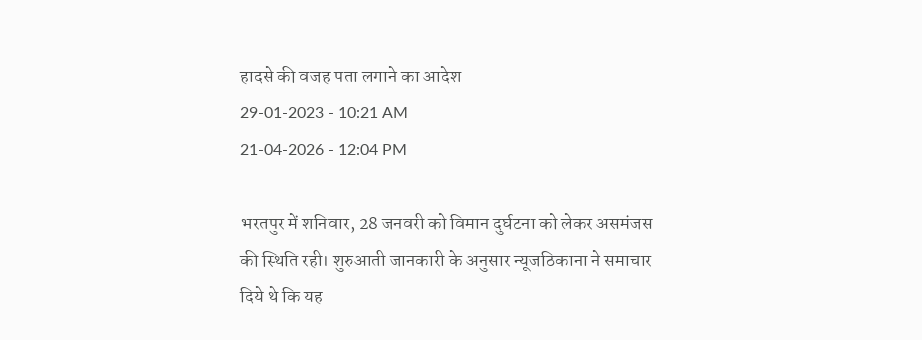हादसे की वजह पता लगाने का आदेश
29-01-2023 - 10:21 AM
21-04-2026 - 12:04 PM

भरतपुर में शनिवार, 28 जनवरी को विमान दुर्घटना को लेकर असमंजस की स्थिति रही। शुरुआती जानकारी के अनुसार न्यूजठिकाना ने समाचार दिये थे कि यह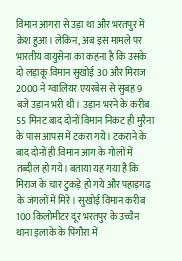विमान आगरा से उड़ा था और भरतपुर में क्रेश हुआ। लेकिन, अब इस मामले पर भारतीय वायुसेना का कहना है कि उसके दो लड़ाकू विमान सुखोई 30 और मिराज 2000 ने ग्वालियर एयरबेस से सुबह 9 बजे उड़ान भरी थी। उड़ान भरने के करीब 55 मिनट बाद दोनों विमान निकट ही मुरैना के पास आपस में टकरा गये। टकराने के बाद दोनों ही विमान आग के गोलों में तब्दील हो गये। बताया यह गया है कि मिराज के चार टुकड़े हो गये और पहाड़गढ़ के जंगलों में मिरे। सुखोई विमान करीब 100 किलोमीटर दूर भरतपुर के उच्चैन थाना इलाके के पिंगौरा में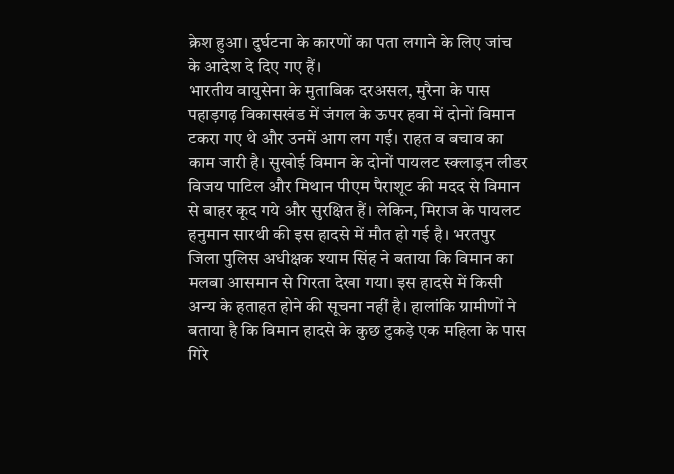क्रेश हुआ। दुर्घटना के कारणों का पता लगाने के लिए जांच के आदेश दे दिए गए हैं।
भारतीय वायुसेना के मुताबिक दरअसल, मुरैना के पास पहाड़गढ़ विकासखंड में जंगल के ऊपर हवा में दोनों विमान टकरा गए थे और उनमें आग लग गई। राहत व बचाव का काम जारी है। सुखोई विमान के दोनों पायलट स्क्लाड्रन लीडर विजय पाटिल और मिथान पीएम पैराशूट की मदद से विमान से बाहर कूद गये और सुरक्षित हैं। लेकिन, मिराज के पायलट हनुमान सारथी की इस हादसे में मौत हो गई है। भरतपुर जिला पुलिस अधीक्षक श्याम सिंह ने बताया कि विमान का मलबा आसमान से गिरता देखा गया। इस हादसे में किसी अन्य के हताहत होने की सूचना नहीं है। हालांकि ग्रामीणों ने बताया है कि विमान हादसे के कुछ टुकड़े एक महिला के पास गिरे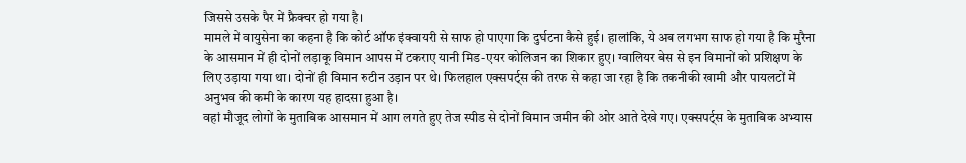जिससे उसके पैर में फ्रैक्चर हो गया है।
मामले में वायुसेना का कहना है कि कोर्ट ऑफ इंक्वायरी से साफ हो पाएगा कि दुर्घटना कैसे हुई। हालांकि, ये अब लगभग साफ हो गया है कि मुरैना के आसमान में ही दोनों लड़ाकू विमान आपस में टकराए यानी मिड-एयर कोलिजन का शिकार हुए। ग्वालियर बेस से इन विमानों को प्रशिक्षण के लिए उड़ाया गया था। दोनों ही विमान रुटीन उड़ान पर थे। फिलहाल एक्सपर्ट्स की तरफ से कहा जा रहा है कि तकनीकी खामी और पायलटों में अनुभव की कमी के कारण यह हादसा हुआ है।
वहां मौजूद लोगों के मुताबिक आसमान में आग लगते हुए तेज स्पीड से दोनों विमान जमीन की ओर आते देखे गए। एक्सपर्ट्स के मुताबिक अभ्यास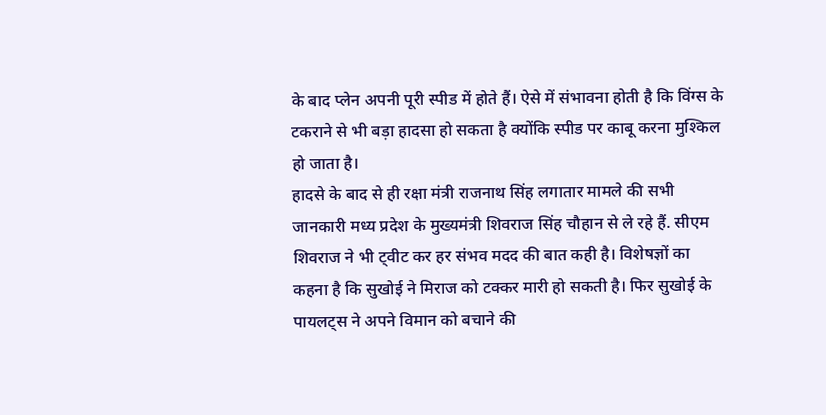के बाद प्लेन अपनी पूरी स्पीड में होते हैं। ऐसे में संभावना होती है कि विंग्स के टकराने से भी बड़ा हादसा हो सकता है क्योंकि स्पीड पर काबू करना मुश्किल हो जाता है।
हादसे के बाद से ही रक्षा मंत्री राजनाथ सिंह लगातार मामले की सभी जानकारी मध्य प्रदेश के मुख्यमंत्री शिवराज सिंह चौहान से ले रहे हैं. सीएम शिवराज ने भी ट्वीट कर हर संभव मदद की बात कही है। विशेषज्ञों का कहना है कि सुखोई ने मिराज को टक्कर मारी हो सकती है। फिर सुखोई के पायलट्स ने अपने विमान को बचाने की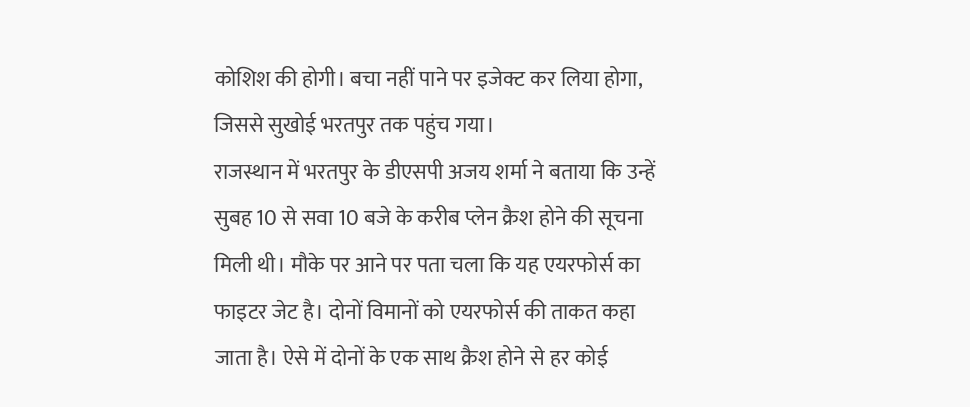कोशिश की होगी। बचा नहीं पाने पर इजेक्ट कर लिया होगा, जिससे सुखोई भरतपुर तक पहुंच गया।
राजस्थान में भरतपुर के डीएसपी अजय शर्मा ने बताया कि उन्हें सुबह 10 से सवा 10 बजे के करीब प्लेन क्रैश होने की सूचना मिली थी। मौके पर आने पर पता चला कि यह एयरफोर्स का फाइटर जेट है। दोनों विमानों को एयरफोर्स की ताकत कहा जाता है। ऐसे में दोनों के एक साथ क्रैश होने से हर कोई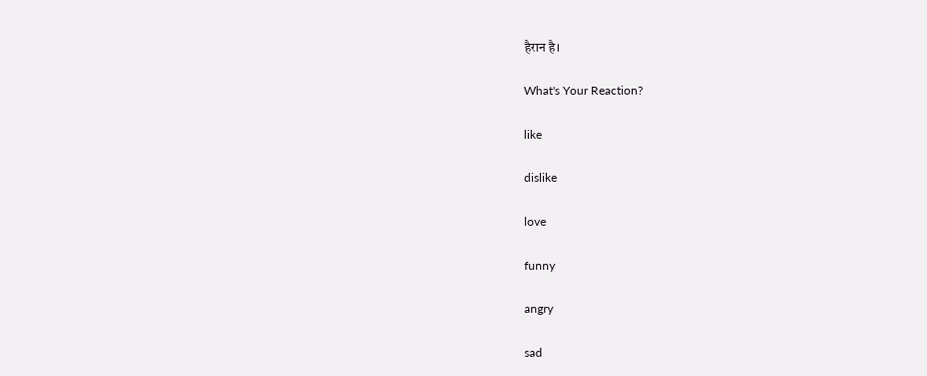हैरान है।

What's Your Reaction?

like

dislike

love

funny

angry

sad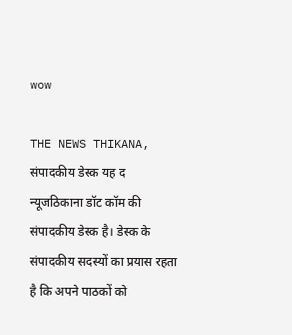wow

THE NEWS THIKANA, संपादकीय डेस्क यह द न्यूजठिकाना डॉट कॉम की संपादकीय डेस्क है। डेस्क के संपादकीय सदस्यों का प्रयास रहता है कि अपने पाठकों को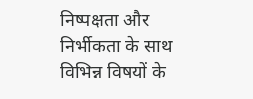निष्पक्षता और निर्भीकता के साथ विभिन्न विषयों के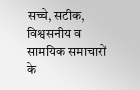सच्चे, सटीक, विश्वसनीय व सामयिक समाचारों के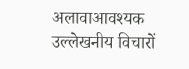अलावाआवश्यक उल्लेखनीय विचारों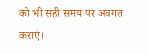को भी सही समय पर अवगत कराएं।